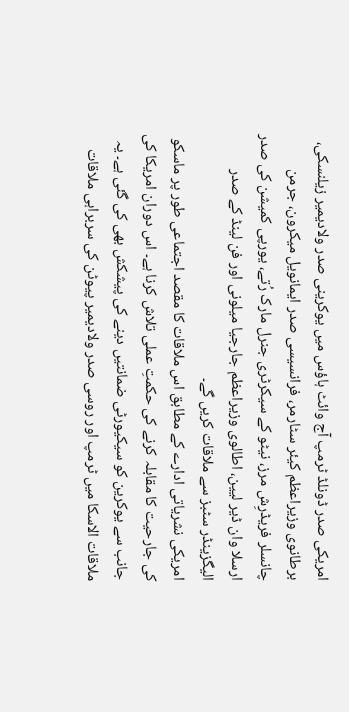امریکی صدر ڈونلڈ ٹرمپ آج وائٹ ہاؤس میں یوکرینی صدر ولادیمیر زیلنسکی، برطانوی وزیراعظم کیئر سٹارمر، فرانسیسی صدر ایمانویل میکرون، جرمن چانسلر فریڈرِش مرز، نیٹو کے سیکرٹری جنرل مارک رُتے، یورپی کمیشن کی صدر ارسلا وان ڈیر لیین، اطالوی وزیراعظم جارجیا میلونی اور فن لینڈ کے صدر الیگزینڈر سٹبز سے ملاقات کریں گے۔
امریکی نشریاتی ادارے کے مطابق اس ملاقات کا مقصد اجتماعی طور پر ماسکو کی جارحیت کا مقابلہ کرنے کی حکمتِ عملی تلاش کرنا ہے۔ اس دوران امریکا کی جانب سے یوکرین کو سیکیورٹی ضمانتیں دینے کی پیشکش بھی کی گئی ہے۔ یہ ملاقات الاسکا میں ٹرمپ اور روسی صدر ولادیمیر پیوٹن کی سربراہی ملاقات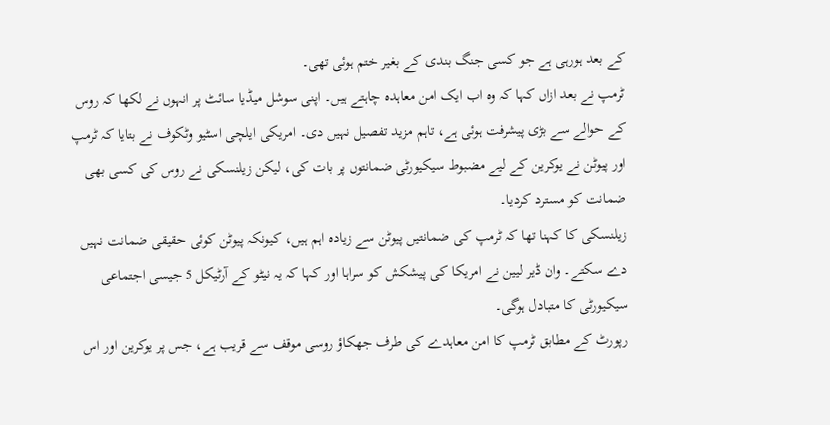کے بعد ہورہی ہے جو کسی جنگ بندی کے بغیر ختم ہوئی تھی۔
ٹرمپ نے بعد ازاں کہا کہ وہ اب ایک امن معاہدہ چاہتے ہیں۔ اپنی سوشل میڈیا سائٹ پر انہوں نے لکھا کہ روس کے حوالے سے بڑی پیشرفت ہوئی ہے، تاہم مزید تفصیل نہیں دی۔ امریکی ایلچی اسٹیو وٹکوف نے بتایا کہ ٹرمپ اور پیوٹن نے یوکرین کے لیے مضبوط سیکیورٹی ضمانتوں پر بات کی، لیکن زیلنسکی نے روس کی کسی بھی ضمانت کو مسترد کردیا۔
زیلنسکی کا کہنا تھا کہ ٹرمپ کی ضمانتیں پیوٹن سے زیادہ اہم ہیں، کیونکہ پیوٹن کوئی حقیقی ضمانت نہیں دے سکتے۔ وان ڈیر لیین نے امریکا کی پیشکش کو سراہا اور کہا کہ یہ نیٹو کے آرٹیکل 5 جیسی اجتماعی سیکیورٹی کا متبادل ہوگی۔
رپورٹ کے مطابق ٹرمپ کا امن معاہدے کی طرف جھکاؤ روسی موقف سے قریب ہے، جس پر یوکرین اور اس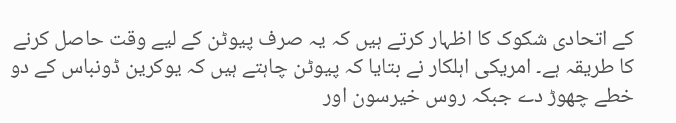کے اتحادی شکوک کا اظہار کرتے ہیں کہ یہ صرف پیوٹن کے لیے وقت حاصل کرنے کا طریقہ ہے۔ امریکی اہلکار نے بتایا کہ پیوٹن چاہتے ہیں کہ یوکرین ڈونباس کے دو خطے چھوڑ دے جبکہ روس خیرسون اور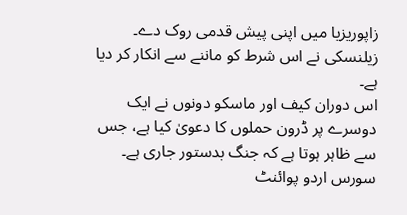زاپوریزیا میں اپنی پیش قدمی روک دے۔ زیلنسکی نے اس شرط کو ماننے سے انکار کر دیا ہے۔
اس دوران کیف اور ماسکو دونوں نے ایک دوسرے پر ڈرون حملوں کا دعویٰ کیا ہے، جس سے ظاہر ہوتا ہے کہ جنگ بدستور جاری ہے۔
سورس اردو پوائنٹ